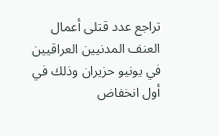تراجع عدد قتلى أعمال العنف المدنيين العراقيين في يونيو حزيران وذلك في أول انخفاض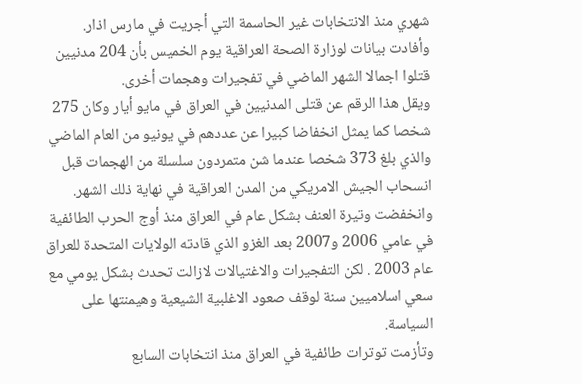شهري منذ الانتخابات غير الحاسمة التي أجريت في مارس اذار.
وأفادت بيانات لوزارة الصحة العراقية يوم الخميس بأن 204 مدنيين قتلوا اجمالا الشهر الماضي في تفجيرات وهجمات أخرى.
ويقل هذا الرقم عن قتلى المدنيين في العراق في مايو أيار وكان 275 شخصا كما يمثل انخفاضا كبيرا عن عددهم في يونيو من العام الماضي والذي بلغ 373 شخصا عندما شن متمردون سلسلة من الهجمات قبل انسحاب الجيش الامريكي من المدن العراقية في نهاية ذلك الشهر.
وانخفضت وتيرة العنف بشكل عام في العراق منذ أوج الحرب الطائفية في عامي 2006 و2007 بعد الغزو الذي قادته الولايات المتحدة للعراق عام 2003 . لكن التفجيرات والاغتيالات لازالت تحدث بشكل يومي مع سعي اسلاميين سنة لوقف صعود الاغلبية الشيعية وهيمنتها على السياسة.
وتأزمت توترات طائفية في العراق منذ انتخابات السابع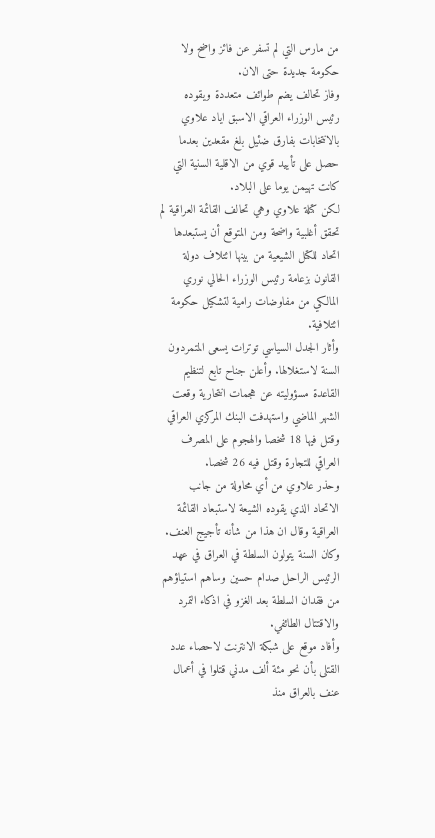من مارس التي لم تسفر عن فائز واضح ولا حكومة جديدة حتى الان.
وفاز تحالف يضم طوائف متعددة ويقوده رئيس الوزراء العراقي الاسبق اياد علاوي بالانتخابات بفارق ضئيل بلغ مقعدين بعدما حصل على تأييد قوي من الاقلية السنية التي كانت تهيمن يوما على البلاد.
لكن كتلة علاوي وهي تحالف القائمة العراقية لم تحقق أغلبية واضحة ومن المتوقع أن يستبعدها اتحاد للكتل الشيعية من بينها ائتلاف دولة القانون بزعامة رئيس الوزراء الحالي نوري المالكي من مفاوضات رامية لتشكيل حكومة ائتلافية.
وأثار الجدل السياسي توترات يسعى المتمردون السنة لاستغلالها. وأعلن جناح تابع لتنظيم القاعدة مسؤوليته عن هجمات انتحارية وقعت الشهر الماضي واستهدفت البنك المركزي العراقي وقتل فيها 18 شخصا والهجوم على المصرف العراقي للتجارة وقتل فيه 26 شخصا.
وحذر علاوي من أي محاولة من جانب الاتحاد الذي يقوده الشيعة لاستبعاد القائمة العراقية وقال ان هذا من شأنه تأجيج العنف.
وكان السنة يتولون السلطة في العراق في عهد الرئيس الراحل صدام حسين وساهم استياؤهم من فقدان السلطة بعد الغزو في اذكاء التمرد والاقتتال الطائفي.
وأفاد موقع على شبكة الانترنت لاحصاء عدد القتلى بأن نحو مئة ألف مدني قتلوا في أعمال عنف بالعراق منذ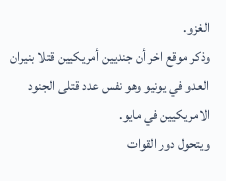الغزو.
وذكر موقع اخر أن جنديين أمريكيين قتلا بنيران العدو في يونيو وهو نفس عدد قتلى الجنود الامريكيين في مايو.
ويتحول دور القوات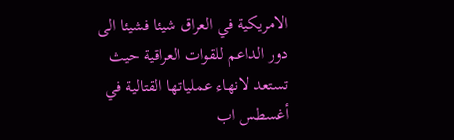الامريكية في العراق شيئا فشيئا الى دور الداعم للقوات العراقية حيث تستعد لانهاء عملياتها القتالية في أغسطس اب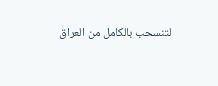لتنسحب بالكامل من العراق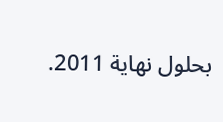بحلول نهاية 2011.